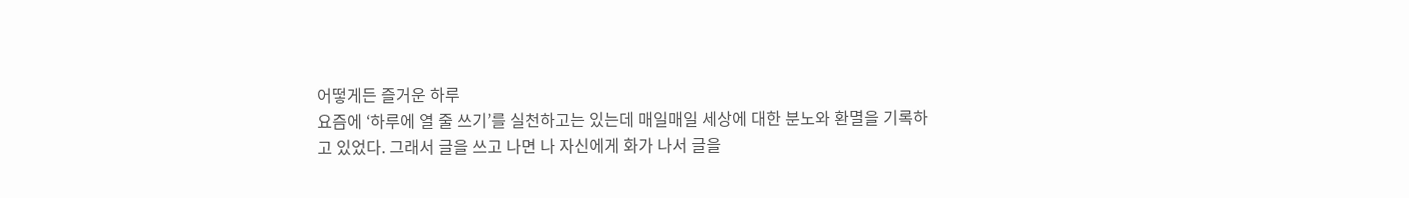어떻게든 즐거운 하루
요즘에 ‘하루에 열 줄 쓰기’를 실천하고는 있는데 매일매일 세상에 대한 분노와 환멸을 기록하고 있었다. 그래서 글을 쓰고 나면 나 자신에게 화가 나서 글을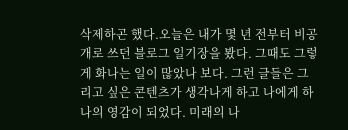삭제하곤 했다.오늘은 내가 몇 년 전부터 비공개로 쓰던 블로그 일기장을 봤다. 그때도 그렇게 화나는 일이 많았나 보다. 그런 글들은 그리고 싶은 콘텐츠가 생각나게 하고 나에게 하나의 영감이 되었다. 미래의 나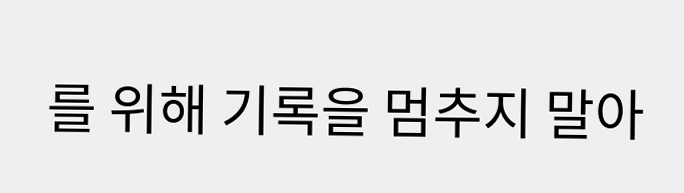를 위해 기록을 멈추지 말아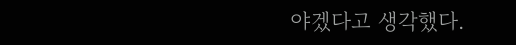야겠다고 생각했다.